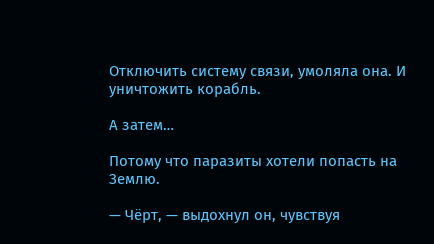Отключить систему связи, умоляла она. И уничтожить корабль.

А затем…

Потому что паразиты хотели попасть на Землю.

— Чёрт, — выдохнул он, чувствуя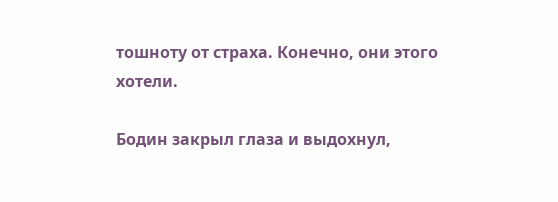тошноту от страха. Конечно, они этого хотели.

Бодин закрыл глаза и выдохнул,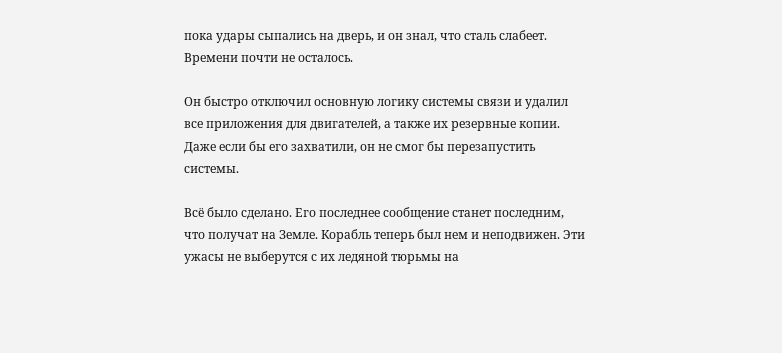пока удары сыпались на дверь, и он знал, что сталь слабеет. Времени почти не осталось.

Он быстро отключил основную логику системы связи и удалил все приложения для двигателей, а также их резервные копии. Даже если бы его захватили, он не смог бы перезапустить системы.

Всё было сделано. Его последнее сообщение станет последним, что получат на Земле. Корабль теперь был нем и неподвижен. Эти ужасы не выберутся с их ледяной тюрьмы на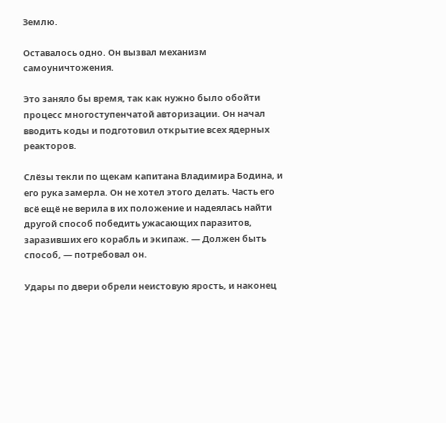Землю.

Оставалось одно. Он вызвал механизм самоуничтожения.

Это заняло бы время, так как нужно было обойти процесс многоступенчатой авторизации. Он начал вводить коды и подготовил открытие всех ядерных реакторов.

Слёзы текли по щекам капитана Владимира Бодина, и его рука замерла. Он не хотел этого делать. Часть его всё ещё не верила в их положение и надеялась найти другой способ победить ужасающих паразитов, заразивших его корабль и экипаж. — Должен быть способ, — потребовал он.

Удары по двери обрели неистовую ярость, и наконец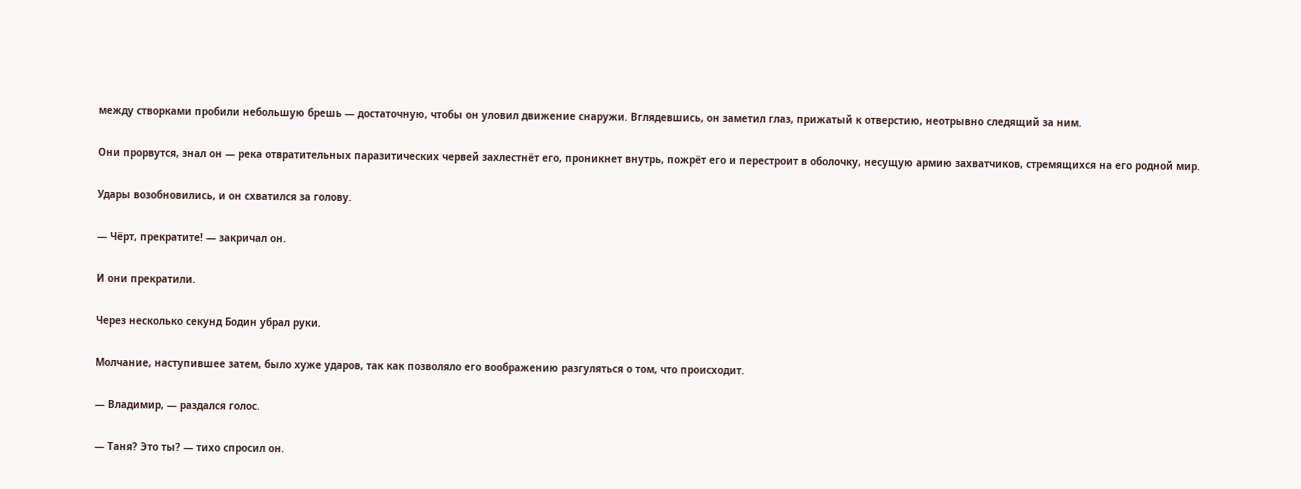между створками пробили небольшую брешь — достаточную, чтобы он уловил движение снаружи. Вглядевшись, он заметил глаз, прижатый к отверстию, неотрывно следящий за ним.

Они прорвутся, знал он — река отвратительных паразитических червей захлестнёт его, проникнет внутрь, пожрёт его и перестроит в оболочку, несущую армию захватчиков, стремящихся на его родной мир.

Удары возобновились, и он схватился за голову.

— Чёрт, прекратите! — закричал он.

И они прекратили.

Через несколько секунд Бодин убрал руки.

Молчание, наступившее затем, было хуже ударов, так как позволяло его воображению разгуляться о том, что происходит.

— Владимир, — раздался голос.

— Таня? Это ты? — тихо спросил он.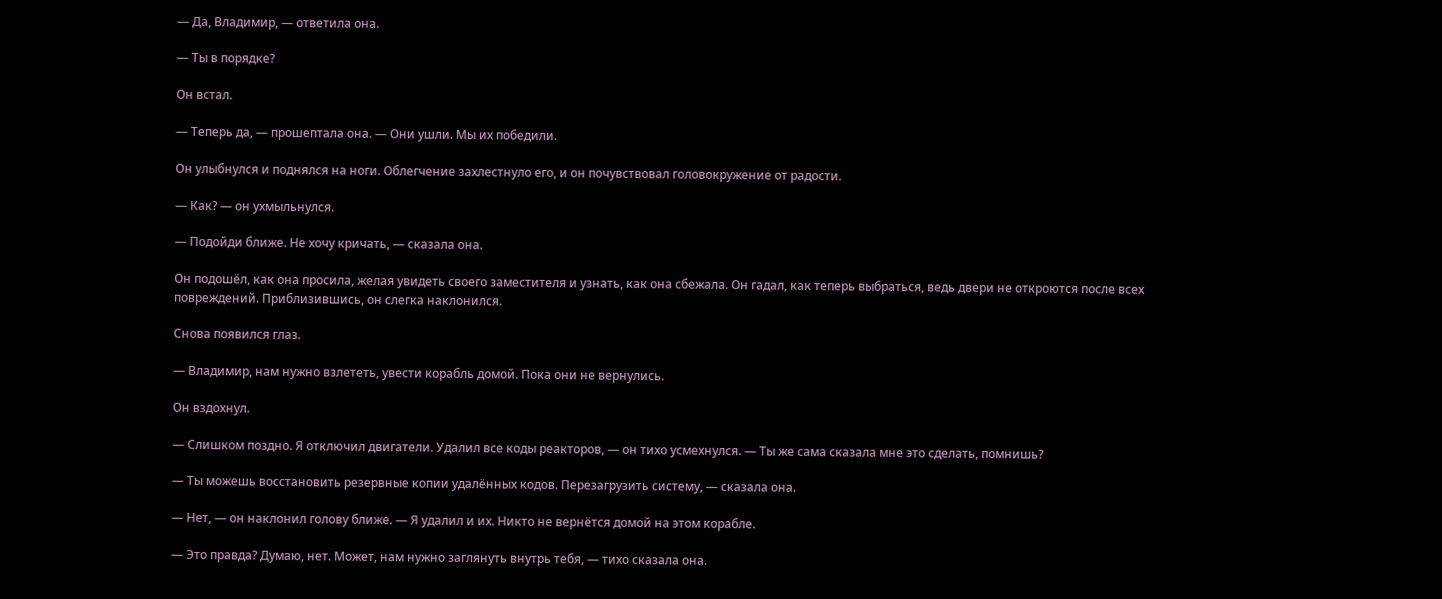— Да, Владимир, — ответила она.

— Ты в порядке?

Он встал.

— Теперь да, — прошептала она. — Они ушли. Мы их победили.

Он улыбнулся и поднялся на ноги. Облегчение захлестнуло его, и он почувствовал головокружение от радости.

— Как? — он ухмыльнулся.

— Подойди ближе. Не хочу кричать, — сказала она.

Он подошёл, как она просила, желая увидеть своего заместителя и узнать, как она сбежала. Он гадал, как теперь выбраться, ведь двери не откроются после всех повреждений. Приблизившись, он слегка наклонился.

Снова появился глаз.

— Владимир, нам нужно взлететь, увести корабль домой. Пока они не вернулись.

Он вздохнул.

— Слишком поздно. Я отключил двигатели. Удалил все коды реакторов, — он тихо усмехнулся. — Ты же сама сказала мне это сделать, помнишь?

— Ты можешь восстановить резервные копии удалённых кодов. Перезагрузить систему, — сказала она.

— Нет, — он наклонил голову ближе. — Я удалил и их. Никто не вернётся домой на этом корабле.

— Это правда? Думаю, нет. Может, нам нужно заглянуть внутрь тебя, — тихо сказала она.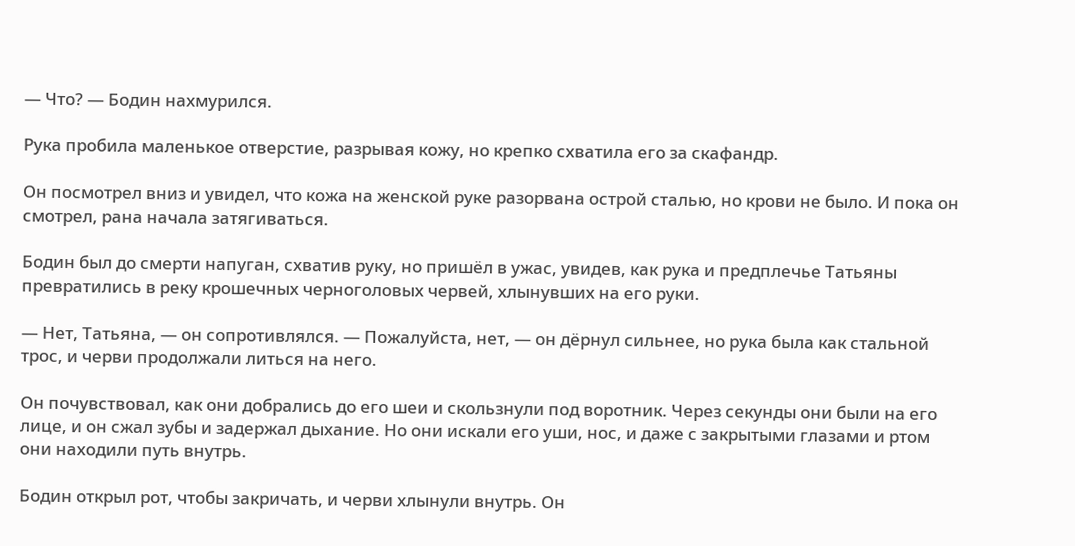— Что? — Бодин нахмурился.

Рука пробила маленькое отверстие, разрывая кожу, но крепко схватила его за скафандр.

Он посмотрел вниз и увидел, что кожа на женской руке разорвана острой сталью, но крови не было. И пока он смотрел, рана начала затягиваться.

Бодин был до смерти напуган, схватив руку, но пришёл в ужас, увидев, как рука и предплечье Татьяны превратились в реку крошечных черноголовых червей, хлынувших на его руки.

— Нет, Татьяна, — он сопротивлялся. — Пожалуйста, нет, — он дёрнул сильнее, но рука была как стальной трос, и черви продолжали литься на него.

Он почувствовал, как они добрались до его шеи и скользнули под воротник. Через секунды они были на его лице, и он сжал зубы и задержал дыхание. Но они искали его уши, нос, и даже с закрытыми глазами и ртом они находили путь внутрь.

Бодин открыл рот, чтобы закричать, и черви хлынули внутрь. Он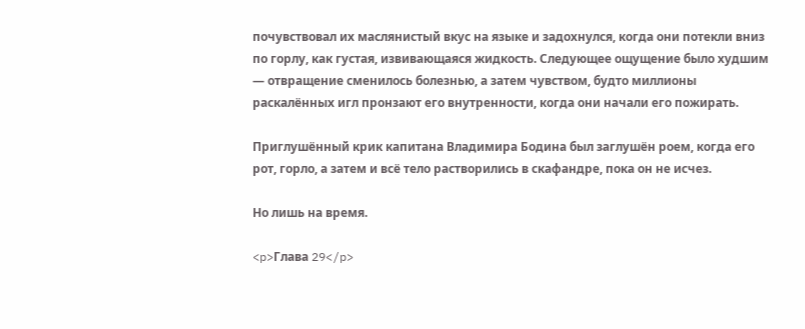почувствовал их маслянистый вкус на языке и задохнулся, когда они потекли вниз по горлу, как густая, извивающаяся жидкость. Следующее ощущение было худшим — отвращение сменилось болезнью, а затем чувством, будто миллионы раскалённых игл пронзают его внутренности, когда они начали его пожирать.

Приглушённый крик капитана Владимира Бодина был заглушён роем, когда его рот, горло, а затем и всё тело растворились в скафандре, пока он не исчез.

Но лишь на время.

<p>Глава 29</p>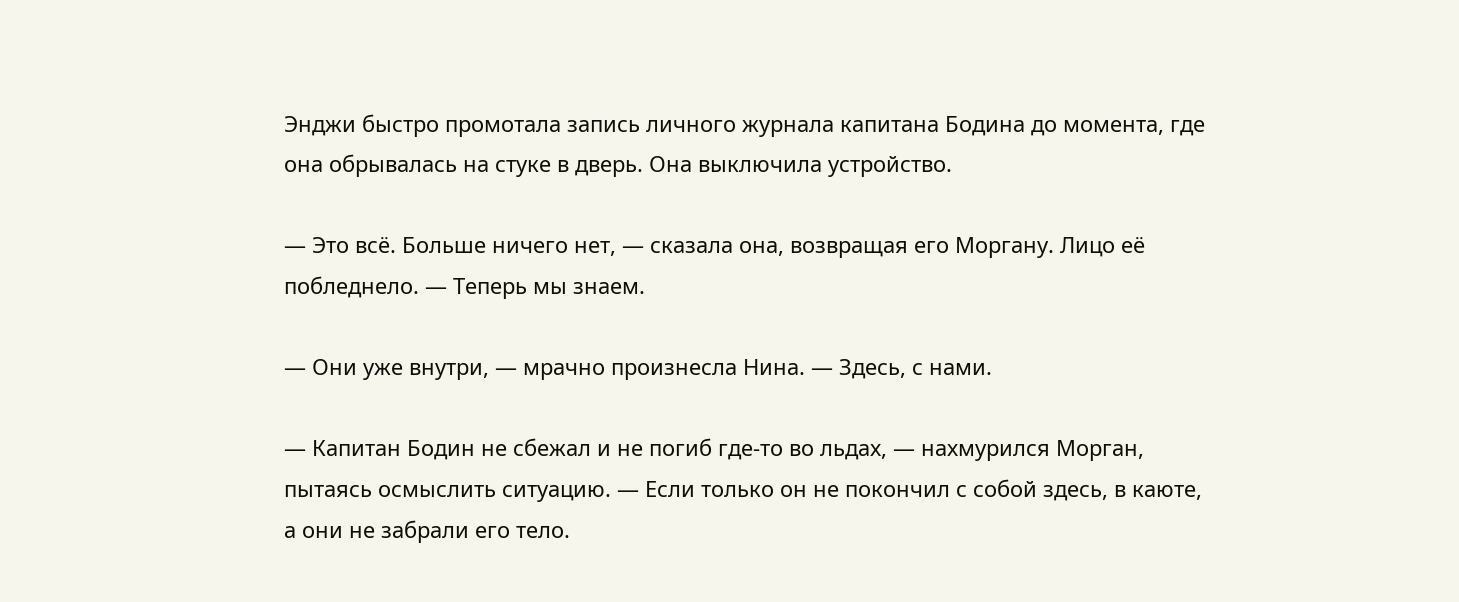Энджи быстро промотала запись личного журнала капитана Бодина до момента, где она обрывалась на стуке в дверь. Она выключила устройство.

— Это всё. Больше ничего нет, — сказала она, возвращая его Моргану. Лицо её побледнело. — Теперь мы знаем.

— Они уже внутри, — мрачно произнесла Нина. — Здесь, с нами.

— Капитан Бодин не сбежал и не погиб где-то во льдах, — нахмурился Морган, пытаясь осмыслить ситуацию. — Если только он не покончил с собой здесь, в каюте, а они не забрали его тело.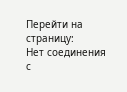Перейти на страницу:
Нет соединения с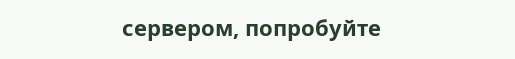сервером, попробуйте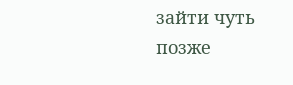зайти чуть позже